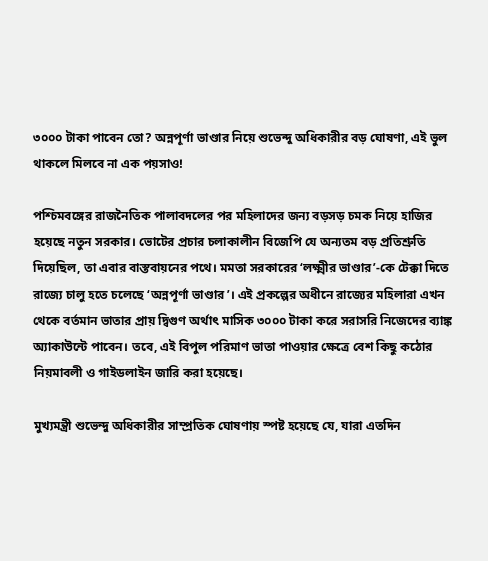৩০০০ টাকা পাবেন তো? অন্নপূর্ণা ভাণ্ডার নিয়ে শুভেন্দু অধিকারীর বড় ঘোষণা, এই ভুল থাকলে মিলবে না এক পয়সাও!

পশ্চিমবঙ্গের রাজনৈতিক পালাবদলের পর মহিলাদের জন্য বড়সড় চমক নিয়ে হাজির হয়েছে নতুন সরকার। ভোটের প্রচার চলাকালীন বিজেপি যে অন্যতম বড় প্রতিশ্রুতি দিয়েছিল, তা এবার বাস্তবায়নের পথে। মমতা সরকারের ‘লক্ষ্মীর ভাণ্ডার’-কে টেক্কা দিতে রাজ্যে চালু হতে চলেছে ‘অন্নপূর্ণা ভাণ্ডার’। এই প্রকল্পের অধীনে রাজ্যের মহিলারা এখন থেকে বর্তমান ভাতার প্রায় দ্বিগুণ অর্থাৎ মাসিক ৩০০০ টাকা করে সরাসরি নিজেদের ব্যাঙ্ক অ্যাকাউন্টে পাবেন। তবে, এই বিপুল পরিমাণ ভাতা পাওয়ার ক্ষেত্রে বেশ কিছু কঠোর নিয়মাবলী ও গাইডলাইন জারি করা হয়েছে।

মুখ্যমন্ত্রী শুভেন্দু অধিকারীর সাম্প্রতিক ঘোষণায় স্পষ্ট হয়েছে যে, যারা এতদিন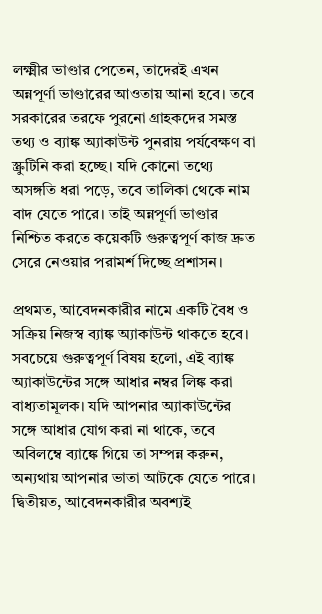লক্ষ্মীর ভাণ্ডার পেতেন, তাদেরই এখন অন্নপূর্ণা ভাণ্ডারের আওতায় আনা হবে। তবে সরকারের তরফে পুরনো গ্রাহকদের সমস্ত তথ্য ও ব্যাঙ্ক অ্যাকাউন্ট পুনরায় পর্যবেক্ষণ বা স্ক্রুটিনি করা হচ্ছে। যদি কোনো তথ্যে অসঙ্গতি ধরা পড়ে, তবে তালিকা থেকে নাম বাদ যেতে পারে। তাই অন্নপূর্ণা ভাণ্ডার নিশ্চিত করতে কয়েকটি গুরুত্বপূর্ণ কাজ দ্রুত সেরে নেওয়ার পরামর্শ দিচ্ছে প্রশাসন।

প্রথমত, আবেদনকারীর নামে একটি বৈধ ও সক্রিয় নিজস্ব ব্যাঙ্ক অ্যাকাউন্ট থাকতে হবে। সবচেয়ে গুরুত্বপূর্ণ বিষয় হলো, এই ব্যাঙ্ক অ্যাকাউন্টের সঙ্গে আধার নম্বর লিঙ্ক করা বাধ্যতামূলক। যদি আপনার অ্যাকাউন্টের সঙ্গে আধার যোগ করা না থাকে, তবে অবিলম্বে ব্যাঙ্কে গিয়ে তা সম্পন্ন করুন, অন্যথায় আপনার ভাতা আটকে যেতে পারে। দ্বিতীয়ত, আবেদনকারীর অবশ্যই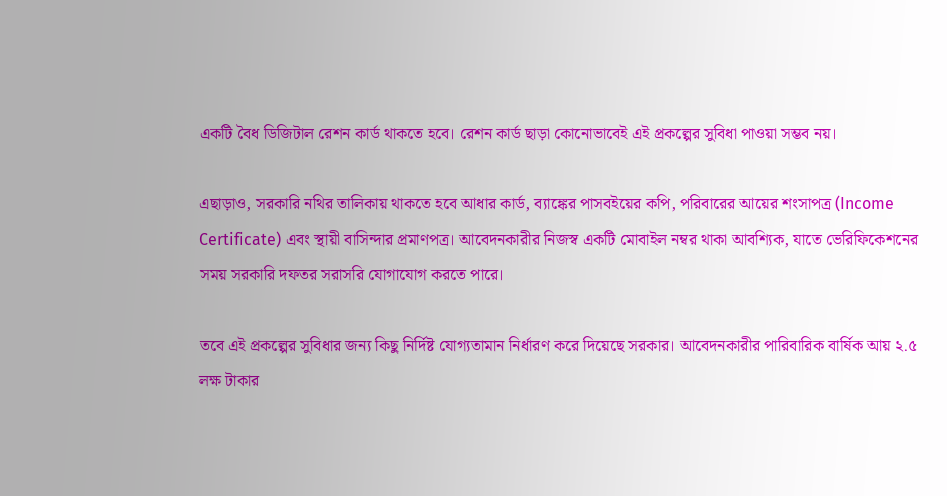একটি বৈধ ডিজিটাল রেশন কার্ড থাকতে হবে। রেশন কার্ড ছাড়া কোনোভাবেই এই প্রকল্পের সুবিধা পাওয়া সম্ভব নয়।

এছাড়াও, সরকারি নথির তালিকায় থাকতে হবে আধার কার্ড, ব্যাঙ্কের পাসবইয়ের কপি, পরিবারের আয়ের শংসাপত্র (Income Certificate) এবং স্থায়ী বাসিন্দার প্রমাণপত্র। আবেদনকারীর নিজস্ব একটি মোবাইল নম্বর থাকা আবশ্যিক, যাতে ভেরিফিকেশনের সময় সরকারি দফতর সরাসরি যোগাযোগ করতে পারে।

তবে এই প্রকল্পের সুবিধার জন্য কিছু নির্দিষ্ট যোগ্যতামান নির্ধারণ করে দিয়েছে সরকার। আবেদনকারীর পারিবারিক বার্ষিক আয় ২.৫ লক্ষ টাকার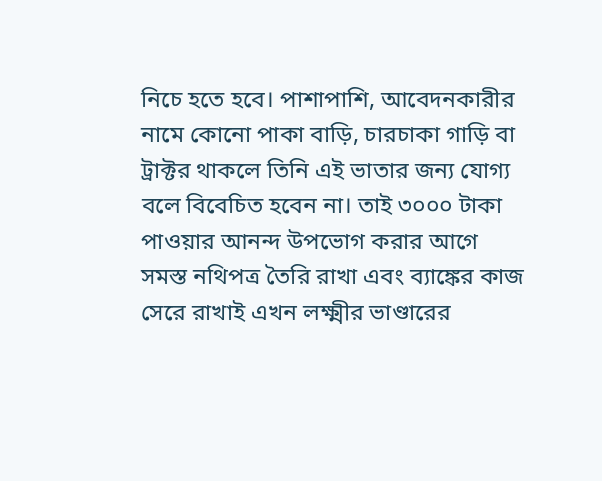নিচে হতে হবে। পাশাপাশি, আবেদনকারীর নামে কোনো পাকা বাড়ি, চারচাকা গাড়ি বা ট্রাক্টর থাকলে তিনি এই ভাতার জন্য যোগ্য বলে বিবেচিত হবেন না। তাই ৩০০০ টাকা পাওয়ার আনন্দ উপভোগ করার আগে সমস্ত নথিপত্র তৈরি রাখা এবং ব্যাঙ্কের কাজ সেরে রাখাই এখন লক্ষ্মীর ভাণ্ডারের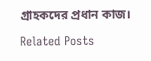গ্রাহকদের প্রধান কাজ।

Related Posts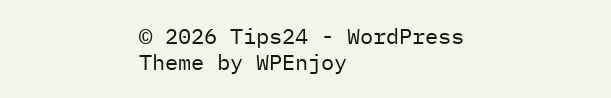© 2026 Tips24 - WordPress Theme by WPEnjoy